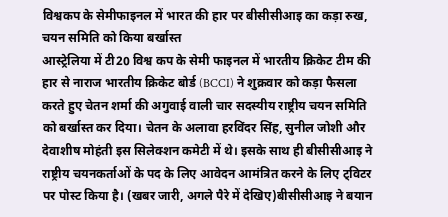विश्वकप के सेमीफाइनल में भारत की हार पर बीसीसीआइ का कड़ा रुख, चयन समिति को किया बर्खास्त
आस्ट्रेलिया में टी20 विश्व कप के सेमी फाइनल में भारतीय क्रिकेट टीम की हार से नाराज भारतीय क्रिकेट बोर्ड (BCCI) ने शुक्रवार को कड़ा फैसला करते हुए चेतन शर्मा की अगुवाई वाली चार सदस्यीय राष्ट्रीय चयन समिति को बर्खास्त कर दिया। चेतन के अलावा हरविंदर सिंह, सुनील जोशी और देवाशीष मोहंती इस सिलेक्शन कमेटी में थे। इसके साथ ही बीसीसीआइ ने राष्ट्रीय चयनकर्ताओं के पद के लिए आवेदन आमंत्रित करने के लिए ट्विटर पर पोस्ट किया है। (खबर जारी, अगले पैरे में देखिए)बीसीसीआइ ने बयान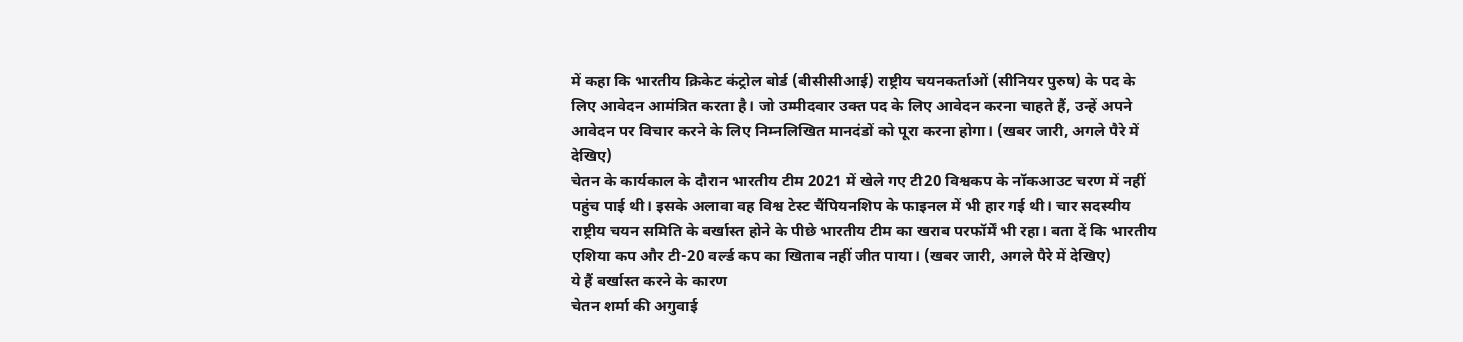में कहा कि भारतीय क्रिकेट कंट्रोल बोर्ड (बीसीसीआई) राष्ट्रीय चयनकर्ताओं (सीनियर पुरुष) के पद के लिए आवेदन आमंत्रित करता है। जो उम्मीदवार उक्त पद के लिए आवेदन करना चाहते हैं, उन्हें अपने आवेदन पर विचार करने के लिए निम्नलिखित मानदंडों को पूरा करना होगा। (खबर जारी, अगले पैरे में देखिए)
चेतन के कार्यकाल के दौरान भारतीय टीम 2021 में खेले गए टी20 विश्वकप के नॉकआउट चरण में नहीं पहुंच पाई थी। इसके अलावा वह विश्व टेस्ट चैंपियनशिप के फाइनल में भी हार गई थी। चार सदस्यीय राष्ट्रीय चयन समिति के बर्खास्त होने के पीछे भारतीय टीम का खराब परफॉर्में भी रहा। बता दें कि भारतीय एशिया कप और टी-20 वर्ल्ड कप का खिताब नहीं जीत पाया। (खबर जारी, अगले पैरे में देखिए)
ये हैं बर्खास्त करने के कारण
चेतन शर्मा की अगुवाई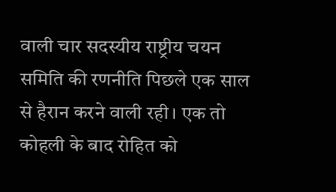वाली चार सदस्यीय राष्ट्रीय चयन समिति की रणनीति पिछले एक साल से हैरान करने वाली रही। एक तो कोहली के बाद रोहित को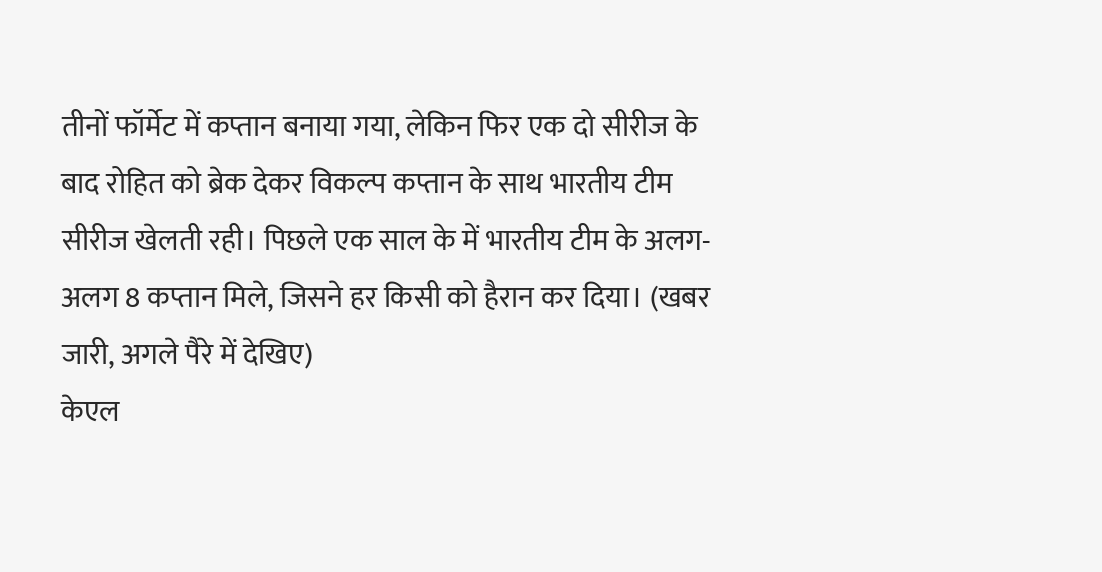तीनों फॉर्मेट में कप्तान बनाया गया, लेकिन फिर एक दो सीरीज के बाद रोहित को ब्रेक देकर विकल्प कप्तान के साथ भारतीय टीम सीरीज खेलती रही। पिछले एक साल के में भारतीय टीम के अलग-अलग 8 कप्तान मिले, जिसने हर किसी को हैरान कर दिया। (खबर जारी, अगले पैरे में देखिए)
केएल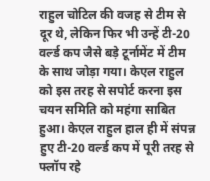राहुल चोटिल की वजह से टीम से दूर थे, लेकिन फिर भी उन्हें टी-20 वर्ल्ड कप जैसे बड़े टूर्नामेंट में टीम के साथ जोड़ा गया। केएल राहुल को इस तरह से सपोर्ट करना इस चयन समिति को महंगा साबित हुआ। केएल राहुल हाल ही में संपन्न हुए टी-20 वर्ल्ड कप में पूरी तरह से फ्लॉप रहे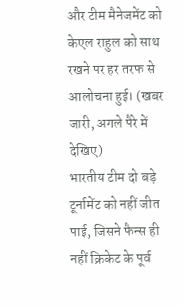और टीम मैनेजमेंट को केएल राहुल को साथ रखने पर हर तरफ से आलोचना हुई। (खबर जारी, अगले पैरे में देखिए)
भारतीय टीम दो बड़े टूर्नामेंट को नहीं जीत पाई, जिसने फैन्स ही नहीं क्रिकेट के पूर्व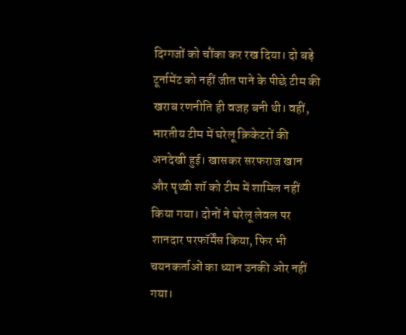दिग्गजों को चौंका कर रख दिया। दो बड़े टूर्नामेंट को नहीं जीत पाने के पीछे टीम की खराब रणनीति ही वजह बनी थी। वहीं, भारतीय टीम में घरेलू क्रिकेटरों की अनदेखी हुई। खासकर सरफराज खान और पृथ्वी शॉ को टीम में शामिल नहीं किया गया। दोनों ने घरेलू लेवल पर शानदार परफॉर्मेंस किया, फिर भी चयनकर्ताओं का ध्यान उनकी ओर नहीं गया।